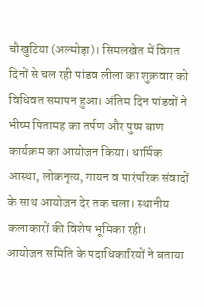चौखुटिया (अल्मोड़ा)। सिमलखेत में विगत दिनों से चल रही पांडव लीला का शुक्रवार को विधिवत समापन हुआ। अंतिम दिन पांडवों ने भीष्म पितामह का तर्पण और पुष्प बाण कार्यक्रम का आयोजन किया। धार्मिक आस्था, लोकनृत्य, गायन व पारंपरिक संवादों के साथ आयोजन देर तक चला। स्थानीय कलाकारों की विशेष भूमिका रही।
आयोजन समिति के पदाधिकारियों ने बताया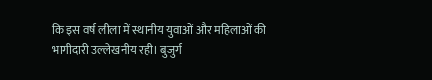कि इस वर्ष लीला में स्थानीय युवाओं और महिलाओं की भागीदारी उल्लेखनीय रही। बुजुर्ग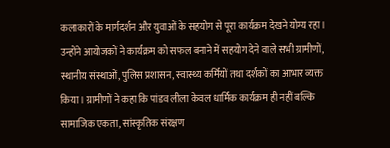कलाकारों के मार्गदर्शन और युवाओं के सहयोग से पूरा कार्यक्रम देखने योग्य रहा। उन्होंने आयोजकों ने कार्यक्रम को सफल बनाने में सहयोग देने वाले सभी ग्रामीणों, स्थानीय संस्थाओं, पुलिस प्रशासन, स्वास्थ्य कर्मियों तथा दर्शकों का आभार व्यक्त किया। ग्रामीणों ने कहा कि पांडव लीला केवल धार्मिक कार्यक्रम ही नहीं बल्कि सामाजिक एकता, सांस्कृतिक संरक्षण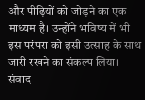और पीढ़ियों को जोड़ने का एक माध्यम है। उन्होंने भविष्य में भी इस परंपरा को इसी उत्साह के साथ जारी रखने का संकल्प लिया। संवाद